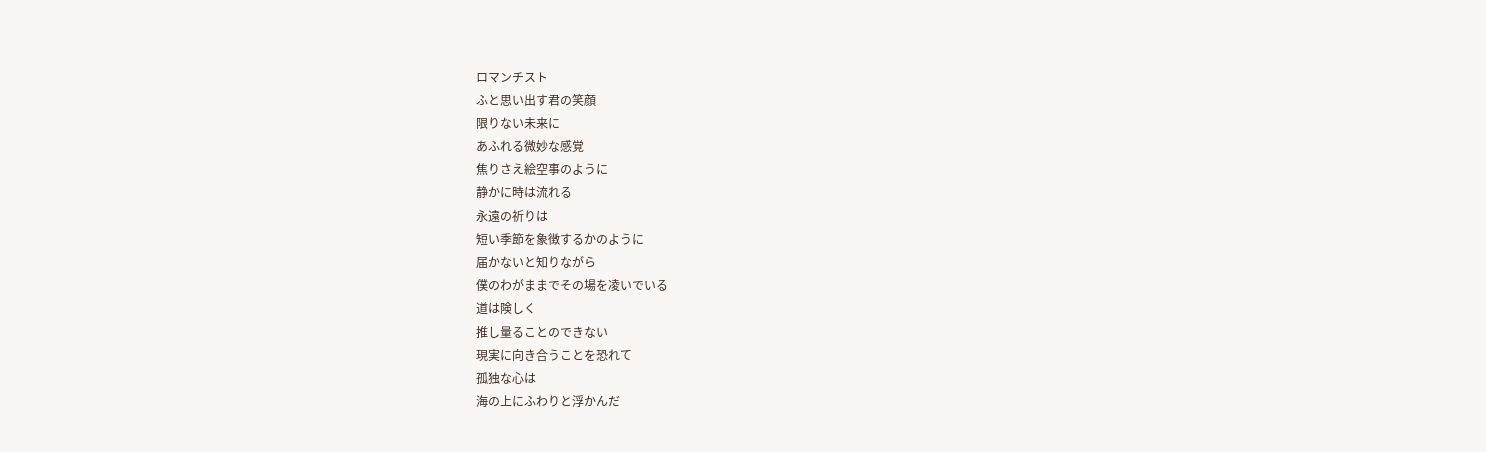ロマンチスト
ふと思い出す君の笑顔
限りない未来に
あふれる微妙な感覚
焦りさえ絵空事のように
静かに時は流れる
永遠の祈りは
短い季節を象徴するかのように
届かないと知りながら
僕のわがままでその場を凌いでいる
道は険しく
推し量ることのできない
現実に向き合うことを恐れて
孤独な心は
海の上にふわりと浮かんだ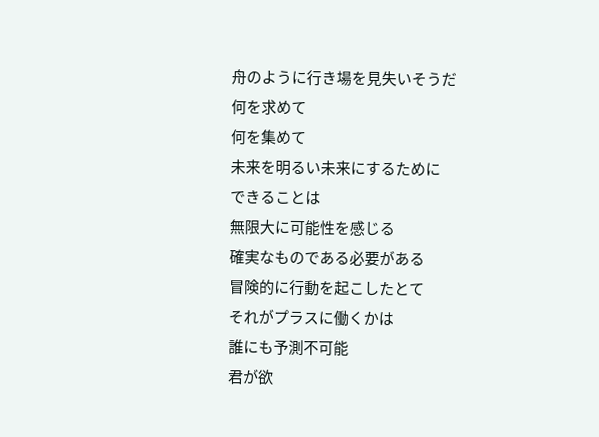舟のように行き場を見失いそうだ
何を求めて
何を集めて
未来を明るい未来にするために
できることは
無限大に可能性を感じる
確実なものである必要がある
冒険的に行動を起こしたとて
それがプラスに働くかは
誰にも予測不可能
君が欲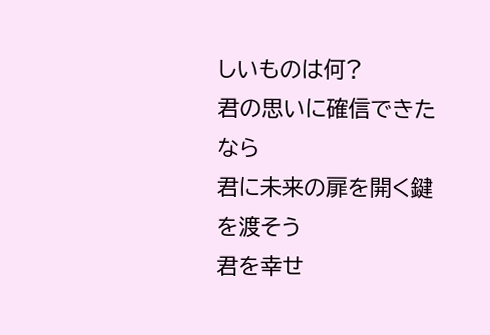しいものは何?
君の思いに確信できたなら
君に未来の扉を開く鍵を渡そう
君を幸せ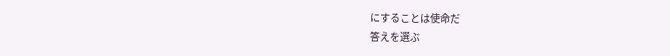にすることは使命だ
答えを選ぶ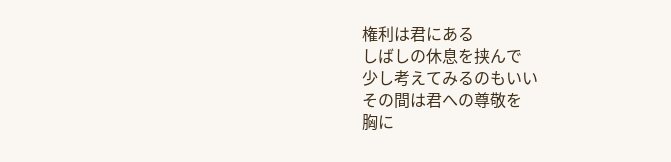権利は君にある
しばしの休息を挟んで
少し考えてみるのもいい
その間は君への尊敬を
胸に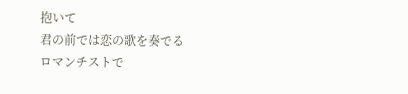抱いて
君の前では恋の歌を奏でる
ロマンチストで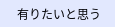有りたいと思う